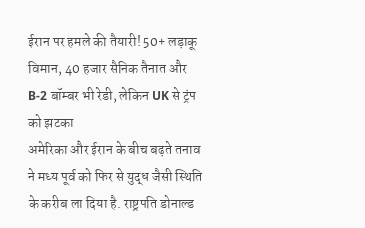ईरान पर हमले की तैयारी! 50+ लड़ाकू विमान, 40 हजार सैनिक तैनात और B-2 बॉम्बर भी रेडी, लेकिन UK से ट्रंप को झटका
अमेरिका और ईरान के बीच बढ़ते तनाव ने मध्य पूर्व को फिर से युद्ध जैसी स्थिति के करीब ला दिया है. राष्ट्रपति डोनाल्ड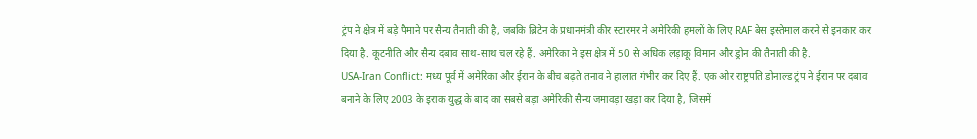ट्रंप ने क्षेत्र में बड़े पैमाने पर सैन्य तैनाती की है, जबकि ब्रिटेन के प्रधानमंत्री कीर स्टारमर ने अमेरिकी हमलों के लिए RAF बेस इस्तेमाल करने से इनकार कर दिया है. कूटनीति और सैन्य दबाव साथ-साथ चल रहे हैं. अमेरिका ने इस क्षेत्र में 50 से अधिक लड़ाकू विमान और ड्रोन की तैनाती की है.
USA-Iran Conflict: मध्य पूर्व में अमेरिका और ईरान के बीच बढ़ते तनाव ने हालात गंभीर कर दिए हैं. एक ओर राष्ट्रपति डोनाल्ड ट्रंप ने ईरान पर दबाव बनाने के लिए 2003 के इराक युद्ध के बाद का सबसे बड़ा अमेरिकी सैन्य जमावड़ा खड़ा कर दिया है, जिसमें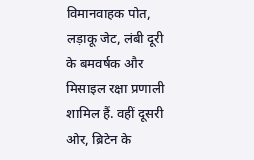विमानवाहक पोत, लड़ाकू जेट, लंबी दूरी के बमवर्षक और मिसाइल रक्षा प्रणाली शामिल हैं. वहीं दूसरी ओर, ब्रिटेन के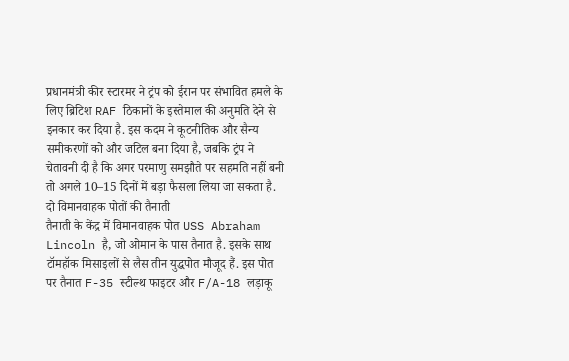प्रधानमंत्री कीर स्टारमर ने ट्रंप को ईरान पर संभावित हमले के लिए ब्रिटिश RAF ठिकानों के इस्तेमाल की अनुमति देने से इनकार कर दिया है. इस कदम ने कूटनीतिक और सैन्य समीकरणों को और जटिल बना दिया है, जबकि ट्रंप ने चेतावनी दी है कि अगर परमाणु समझौते पर सहमति नहीं बनी तो अगले 10–15 दिनों में बड़ा फैसला लिया जा सकता है.
दो विमानवाहक पोतों की तैनाती
तैनाती के केंद्र में विमानवाहक पोत USS Abraham Lincoln है, जो ओमान के पास तैनात है. इसके साथ टॉमहॉक मिसाइलों से लैस तीन युद्धपोत मौजूद हैं. इस पोत पर तैनात F-35 स्टील्थ फाइटर और F/A-18 लड़ाकू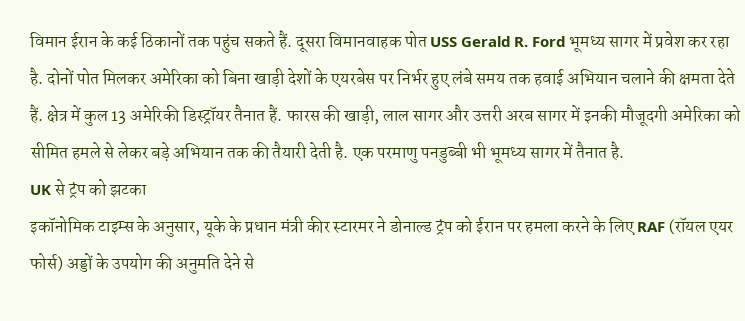विमान ईरान के कई ठिकानों तक पहुंच सकते हैं. दूसरा विमानवाहक पोत USS Gerald R. Ford भूमध्य सागर में प्रवेश कर रहा है. दोनों पोत मिलकर अमेरिका को बिना खाड़ी देशों के एयरबेस पर निर्भर हुए लंबे समय तक हवाई अभियान चलाने की क्षमता देते हैं. क्षेत्र में कुल 13 अमेरिकी डिस्ट्रॉयर तैनात हैं. फारस की खाड़ी, लाल सागर और उत्तरी अरब सागर में इनकी मौजूदगी अमेरिका को सीमित हमले से लेकर बड़े अभियान तक की तैयारी देती है. एक परमाणु पनडुब्बी भी भूमध्य सागर में तैनात है.
UK से ट्रंप को झटका
इकॉनोमिक टाइम्स के अनुसार, यूके के प्रधान मंत्री कीर स्टारमर ने डोनाल्ड ट्रंप को ईरान पर हमला करने के लिए RAF (रॉयल एयर फोर्स) अड्डों के उपयोग की अनुमति देने से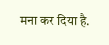मना कर दिया है.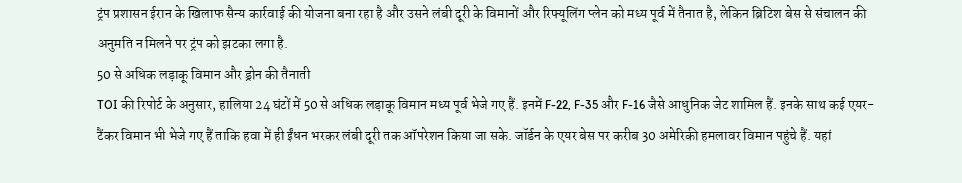ट्रंप प्रशासन ईरान के खिलाफ सैन्य कार्रवाई की योजना बना रहा है और उसने लंबी दूरी के विमानों और रिफ्यूलिंग प्लेन को मध्य पूर्व में तैनात है, लेकिन ब्रिटिश बेस से संचालन की अनुमति न मिलने पर ट्रंप को झटका लगा है.
50 से अधिक लड़ाकू विमान और ड्रोन की तैनाती
TOI की रिपोर्ट के अनुसार, हालिया 24 घंटों में 50 से अधिक लड़ाकू विमान मध्य पूर्व भेजे गए हैं. इनमें F-22, F-35 और F-16 जैसे आधुनिक जेट शामिल हैं. इनके साथ कई एयर-टैंकर विमान भी भेजे गए हैं ताकि हवा में ही ईंधन भरकर लंबी दूरी तक ऑपरेशन किया जा सके. जॉर्डन के एयर बेस पर करीब 30 अमेरिकी हमलावर विमान पहुंचे हैं. यहां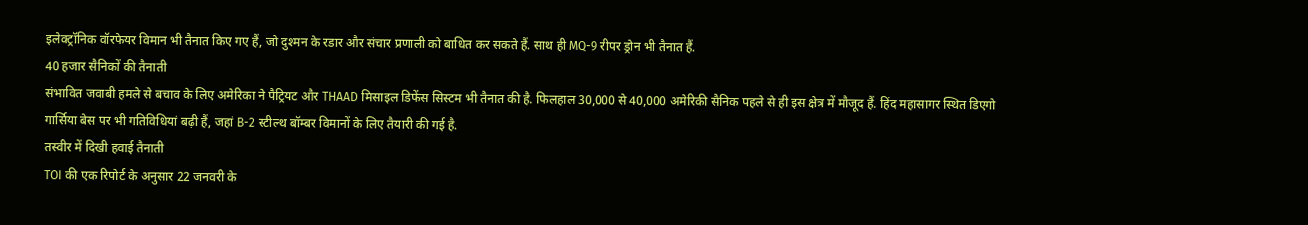इलेक्ट्रॉनिक वॉरफेयर विमान भी तैनात किए गए हैं, जो दुश्मन के रडार और संचार प्रणाली को बाधित कर सकते हैं. साथ ही MQ-9 रीपर ड्रोन भी तैनात हैं.
40 हजार सैनिकों की तैनाती
संभावित जवाबी हमले से बचाव के लिए अमेरिका ने पैट्रियट और THAAD मिसाइल डिफेंस सिस्टम भी तैनात की है. फिलहाल 30,000 से 40,000 अमेरिकी सैनिक पहले से ही इस क्षेत्र में मौजूद हैं. हिंद महासागर स्थित डिएगो गार्सिया बेस पर भी गतिविधियां बढ़ी हैं, जहां B-2 स्टील्थ बॉम्बर विमानों के लिए तैयारी की गई है.
तस्वीर में दिखी हवाई तैनाती
TOI की एक रिपोर्ट के अनुसार 22 जनवरी के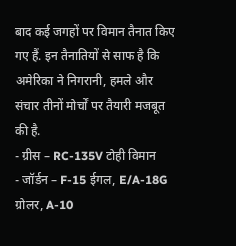बाद कई जगहों पर विमान तैनात किए गए हैं. इन तैनातियों से साफ है कि अमेरिका ने निगरानी, हमले और संचार तीनों मोर्चों पर तैयारी मजबूत की है.
- ग्रीस – RC-135V टोही विमान
- जॉर्डन – F-15 ईगल, E/A-18G ग्रोलर, A-10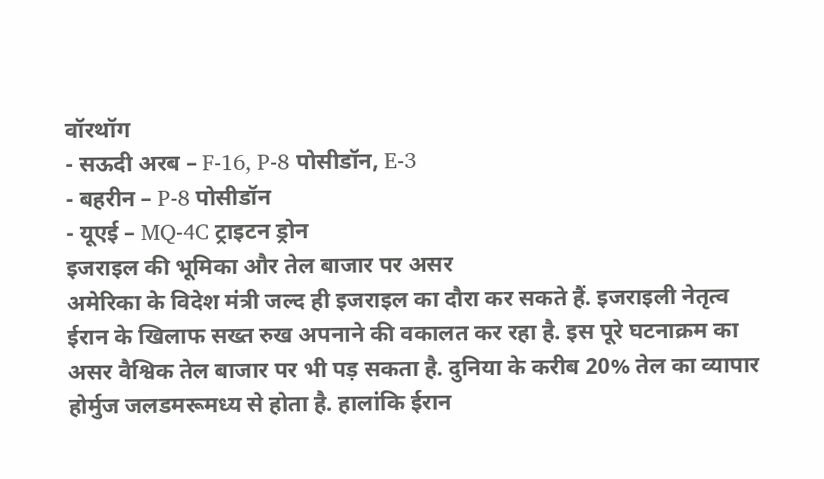वॉरथॉग
- सऊदी अरब – F-16, P-8 पोसीडॉन, E-3
- बहरीन – P-8 पोसीडॉन
- यूएई – MQ-4C ट्राइटन ड्रोन
इजराइल की भूमिका और तेल बाजार पर असर
अमेरिका के विदेश मंत्री जल्द ही इजराइल का दौरा कर सकते हैं. इजराइली नेतृत्व ईरान के खिलाफ सख्त रुख अपनाने की वकालत कर रहा है. इस पूरे घटनाक्रम का असर वैश्विक तेल बाजार पर भी पड़ सकता है. दुनिया के करीब 20% तेल का व्यापार होर्मुज जलडमरूमध्य से होता है. हालांकि ईरान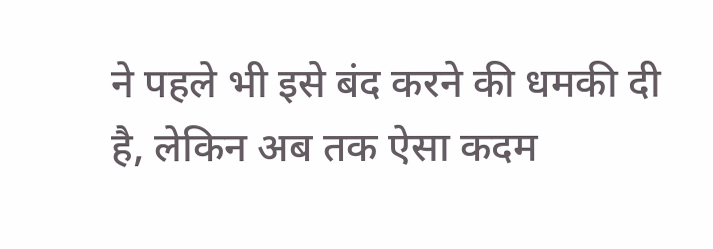ने पहले भी इसे बंद करने की धमकी दी है, लेकिन अब तक ऐसा कदम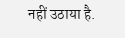नहीं उठाया है.